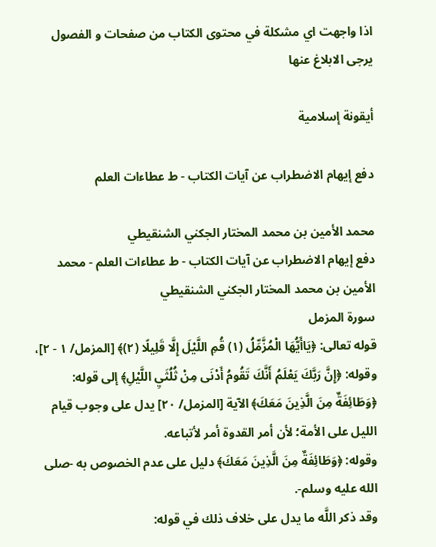اذا واجهت اي مشكلة في محتوى الكتاب من صفحات و الفصول يرجى الابلاغ عنها

أيقونة إسلامية

دفع إيهام الاضطراب عن آيات الكتاب - ط عطاءات العلم

محمد الأمين بن محمد المختار الجكني الشنقيطي
دفع إيهام الاضطراب عن آيات الكتاب - ط عطاءات العلم - محمد الأمين بن محمد المختار الجكني الشنقيطي
سورة المزمل
قوله تعالى: ﴿يَاأَيُّهَا الْمُزَّمِّلُ (١) قُمِ اللَّيْلَ إِلَّا قَلِيلًا (٢)﴾ [المزمل/ ١ - ٢]، وقوله: ﴿إِنَّ رَبَّكَ يَعْلَمُ أَنَّكَ تَقُومُ أَدْنَى مِنْ ثُلُثَيِ اللَّيْلِ﴾ إلى قوله: ﴿وَطَائِفَةٌ مِنَ الَّذِينَ مَعَكَ﴾ الآية [المزمل/ ٢٠] يدل على وجوب قيام الليل على الأمة؛ لأن أمر القدوة أمر لأتباعه.
وقوله: ﴿وَطَائِفَةٌ مِنَ الَّذِينَ مَعَكَ﴾ دليل على عدم الخصوص به -صلى الله عليه وسلم-.
وقد ذكر اللَّه ما يدل على خلاف ذلك في قوله: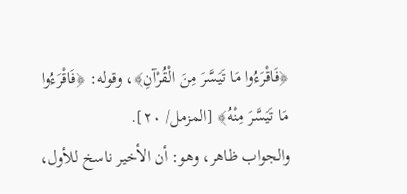﴿فَاقْرَءُوا مَا تَيَسَّرَ مِنَ الْقُرْآنِ﴾، وقوله: ﴿فَاقْرَءُوا مَا تَيَسَّرَ مِنْهُ﴾ [المزمل/ ٢٠].
والجواب ظاهر، وهو: أن الأخير ناسخ للأول،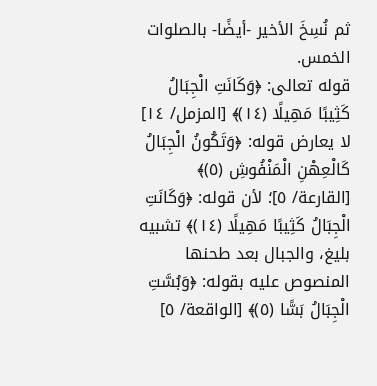ثم نُسِخَ الأخير -أيضًا- بالصلوات الخمس.
قوله تعالى: ﴿وَكَانَتِ الْجِبَالُ كَثِيبًا مَهِيلًا (١٤)﴾ [المزمل/ ١٤] لا يعارض قوله: ﴿وَتَكُونُ الْجِبَالُ كَالْعِهْنِ الْمَنْفُوشِ (٥)﴾ [القارعة/ ٥]؛ لأن قوله: ﴿وَكَانَتِ الْجِبَالُ كَثِيبًا مَهِيلًا (١٤)﴾ تشبيه بليغ، والجبال بعد طحنها المنصوص عليه بقوله: ﴿وَبُسَّتِ الْجِبَالُ بَسًّا (٥)﴾ [الواقعة/ ٥]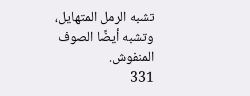تشبه الرمل المتهايل، وتشبه أيضًا الصوف المنفوش.
331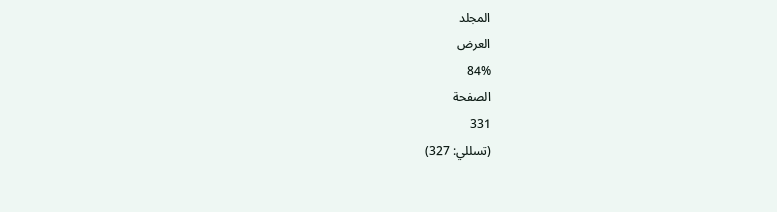المجلد
العرض
84%
الصفحة
331
(تسللي: 327)